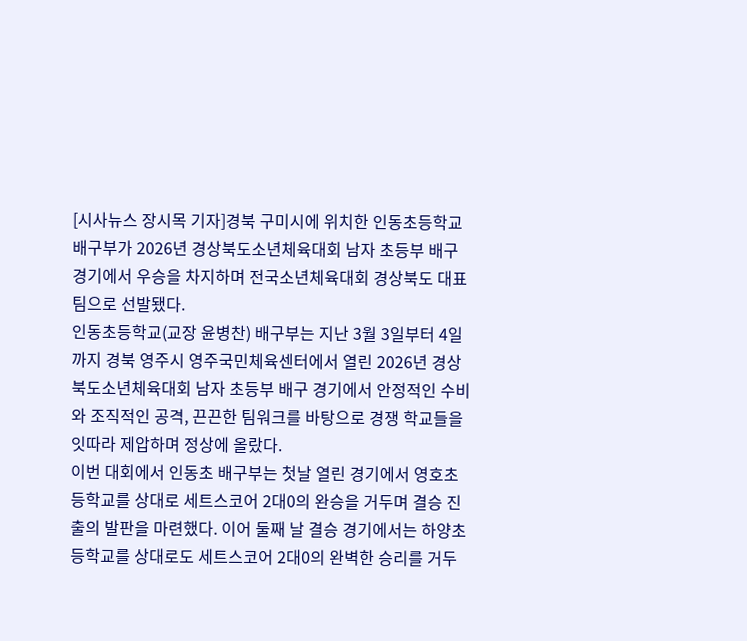[시사뉴스 장시목 기자]경북 구미시에 위치한 인동초등학교 배구부가 2026년 경상북도소년체육대회 남자 초등부 배구 경기에서 우승을 차지하며 전국소년체육대회 경상북도 대표팀으로 선발됐다.
인동초등학교(교장 윤병찬) 배구부는 지난 3월 3일부터 4일까지 경북 영주시 영주국민체육센터에서 열린 2026년 경상북도소년체육대회 남자 초등부 배구 경기에서 안정적인 수비와 조직적인 공격, 끈끈한 팀워크를 바탕으로 경쟁 학교들을 잇따라 제압하며 정상에 올랐다.
이번 대회에서 인동초 배구부는 첫날 열린 경기에서 영호초등학교를 상대로 세트스코어 2대0의 완승을 거두며 결승 진출의 발판을 마련했다. 이어 둘째 날 결승 경기에서는 하양초등학교를 상대로도 세트스코어 2대0의 완벽한 승리를 거두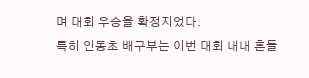며 대회 우승을 확정지었다.
특히 인동초 배구부는 이번 대회 내내 흔들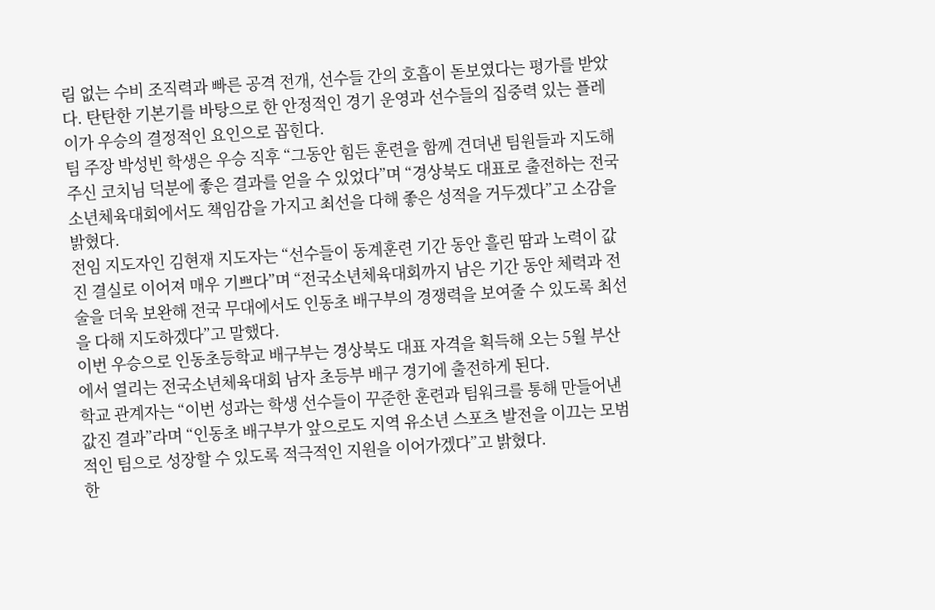림 없는 수비 조직력과 빠른 공격 전개, 선수들 간의 호흡이 돋보였다는 평가를 받았다. 탄탄한 기본기를 바탕으로 한 안정적인 경기 운영과 선수들의 집중력 있는 플레이가 우승의 결정적인 요인으로 꼽힌다.
팀 주장 박성빈 학생은 우승 직후 “그동안 힘든 훈련을 함께 견뎌낸 팀원들과 지도해 주신 코치님 덕분에 좋은 결과를 얻을 수 있었다”며 “경상북도 대표로 출전하는 전국소년체육대회에서도 책임감을 가지고 최선을 다해 좋은 성적을 거두겠다”고 소감을 밝혔다.
전임 지도자인 김현재 지도자는 “선수들이 동계훈련 기간 동안 흘린 땀과 노력이 값진 결실로 이어져 매우 기쁘다”며 “전국소년체육대회까지 남은 기간 동안 체력과 전술을 더욱 보완해 전국 무대에서도 인동초 배구부의 경쟁력을 보여줄 수 있도록 최선을 다해 지도하겠다”고 말했다.
이번 우승으로 인동초등학교 배구부는 경상북도 대표 자격을 획득해 오는 5월 부산에서 열리는 전국소년체육대회 남자 초등부 배구 경기에 출전하게 된다.
학교 관계자는 “이번 성과는 학생 선수들이 꾸준한 훈련과 팀워크를 통해 만들어낸 값진 결과”라며 “인동초 배구부가 앞으로도 지역 유소년 스포츠 발전을 이끄는 모범적인 팀으로 성장할 수 있도록 적극적인 지원을 이어가겠다”고 밝혔다.
한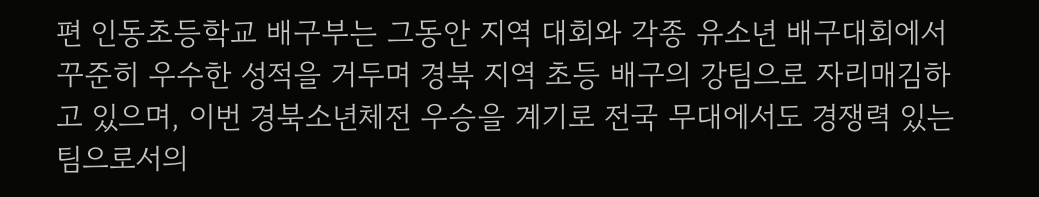편 인동초등학교 배구부는 그동안 지역 대회와 각종 유소년 배구대회에서 꾸준히 우수한 성적을 거두며 경북 지역 초등 배구의 강팀으로 자리매김하고 있으며, 이번 경북소년체전 우승을 계기로 전국 무대에서도 경쟁력 있는 팀으로서의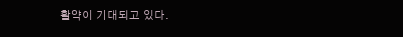활약이 기대되고 있다.